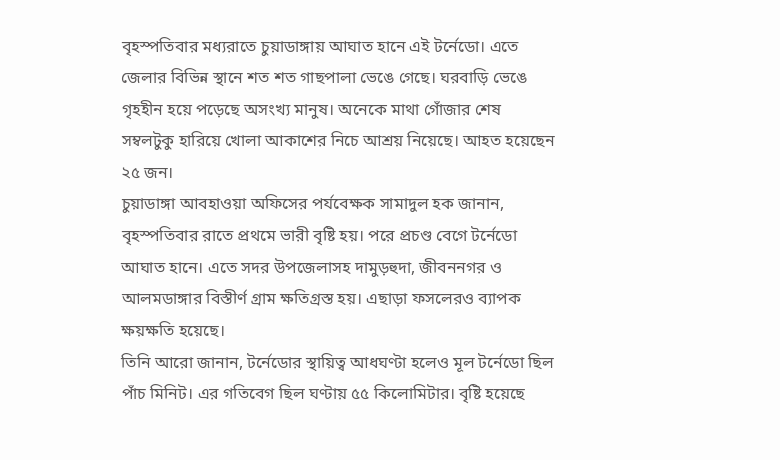বৃহস্পতিবার মধ্যরাতে চুয়াডাঙ্গায় আঘাত হানে এই টর্নেডো। এতে জেলার বিভিন্ন স্থানে শত শত গাছপালা ভেঙে গেছে। ঘরবাড়ি ভেঙে গৃহহীন হয়ে পড়েছে অসংখ্য মানুষ। অনেকে মাথা গোঁজার শেষ সম্বলটুকু হারিয়ে খোলা আকাশের নিচে আশ্রয় নিয়েছে। আহত হয়েছেন ২৫ জন।
চুয়াডাঙ্গা আবহাওয়া অফিসের পর্যবেক্ষক সামাদুল হক জানান, বৃহস্পতিবার রাতে প্রথমে ভারী বৃষ্টি হয়। পরে প্রচণ্ড বেগে টর্নেডো আঘাত হানে। এতে সদর উপজেলাসহ দামুড়হুদা, জীবননগর ও আলমডাঙ্গার বিস্তীর্ণ গ্রাম ক্ষতিগ্রস্ত হয়। এছাড়া ফসলেরও ব্যাপক ক্ষয়ক্ষতি হয়েছে।
তিনি আরো জানান, টর্নেডোর স্থায়িত্ব আধঘণ্টা হলেও মূল টর্নেডো ছিল পাঁচ মিনিট। এর গতিবেগ ছিল ঘণ্টায় ৫৫ কিলোমিটার। বৃষ্টি হয়েছে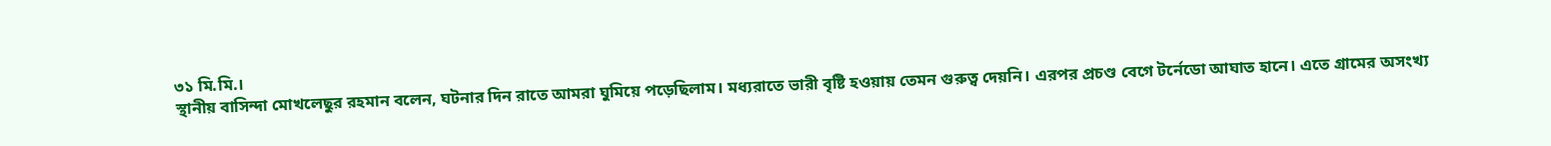৩১ মি.মি.।
স্থানীয় বাসিন্দা মোখলেছুর রহমান বলেন, ঘটনার দিন রাতে আমরা ঘুমিয়ে পড়েছিলাম। মধ্যরাতে ভারী বৃষ্টি হওয়ায় তেমন গুরুত্ব দেয়নি। এরপর প্রচণ্ড বেগে টর্নেডো আঘাত হানে। এতে গ্রামের অসংখ্য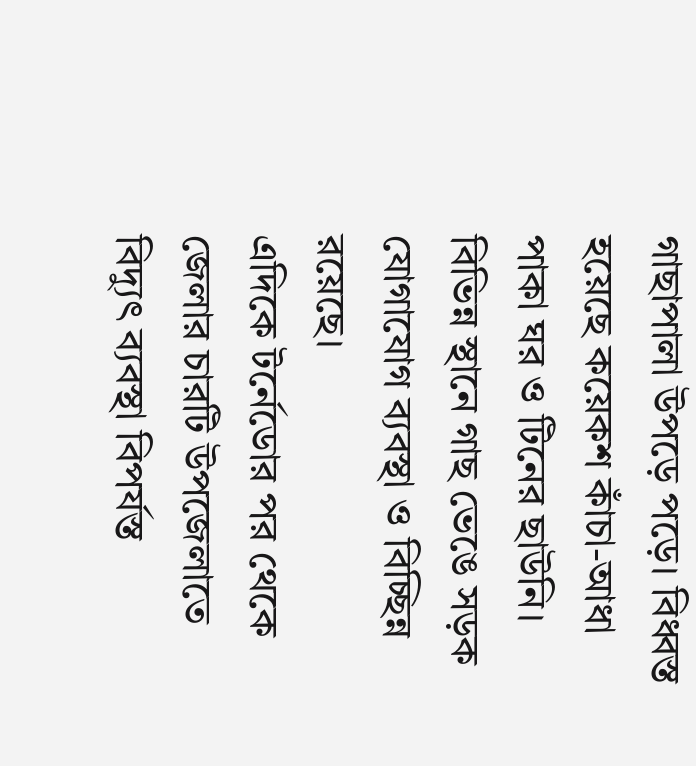গাছাপালা উপড়ে পড়ে। বিধ্বস্ত হয়েছে কয়েকশ কাঁচা-আধা পাকা ঘর ও টিনের ছাউনি। বিভিন্ন স্থানে গাছ ভেঙে সড়ক যোগাযোগ ব্যবস্থা ও বিচ্ছিন্ন রয়েছে।
এদিকে টর্নেডোর পর থেকে জেলার চারটি উপজেলাতে বিদ্যুৎ ব্যবস্থা বিপর্যস্ত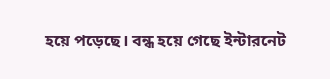হয়ে পড়েছে। বন্ধ হয়ে গেছে ইন্টারনেট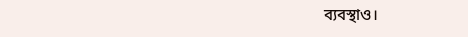ব্যবস্থাও।